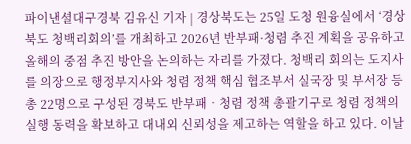파이낸셜대구경북 김유신 기자 | 경상북도는 25일 도청 원융실에서 ‘경상북도 청백리회의’를 개최하고 2026년 반부패·청렴 추진 계획을 공유하고 올해의 중점 추진 방안을 논의하는 자리를 가졌다. 청백리 회의는 도지사를 의장으로 행정부지사와 청렴 정책 핵심 협조부서 실국장 및 부서장 등 총 22명으로 구성된 경북도 반부패‧청렴 정책 총괄기구로 청렴 정책의 실행 동력을 확보하고 대내외 신뢰성을 제고하는 역할을 하고 있다. 이날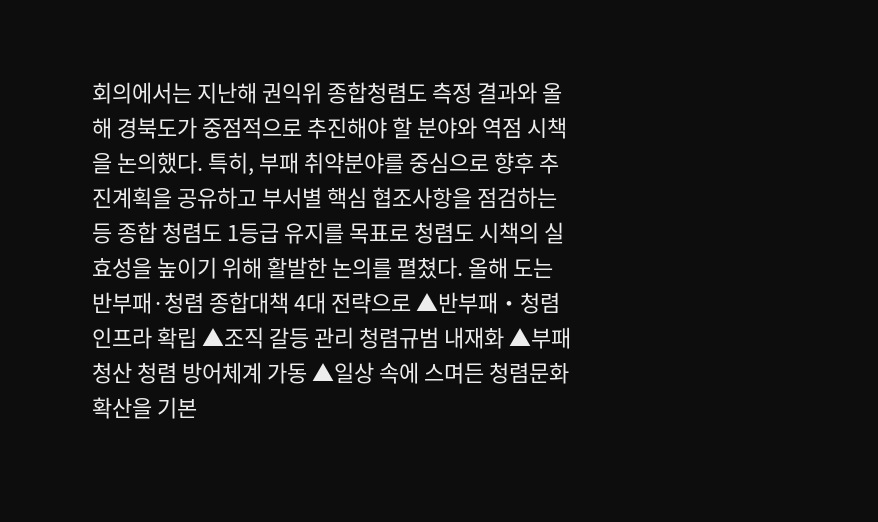회의에서는 지난해 권익위 종합청렴도 측정 결과와 올해 경북도가 중점적으로 추진해야 할 분야와 역점 시책을 논의했다. 특히, 부패 취약분야를 중심으로 향후 추진계획을 공유하고 부서별 핵심 협조사항을 점검하는 등 종합 청렴도 1등급 유지를 목표로 청렴도 시책의 실효성을 높이기 위해 활발한 논의를 펼쳤다. 올해 도는 반부패·청렴 종합대책 4대 전략으로 ▲반부패‧청렴 인프라 확립 ▲조직 갈등 관리 청렴규범 내재화 ▲부패청산 청렴 방어체계 가동 ▲일상 속에 스며든 청렴문화 확산을 기본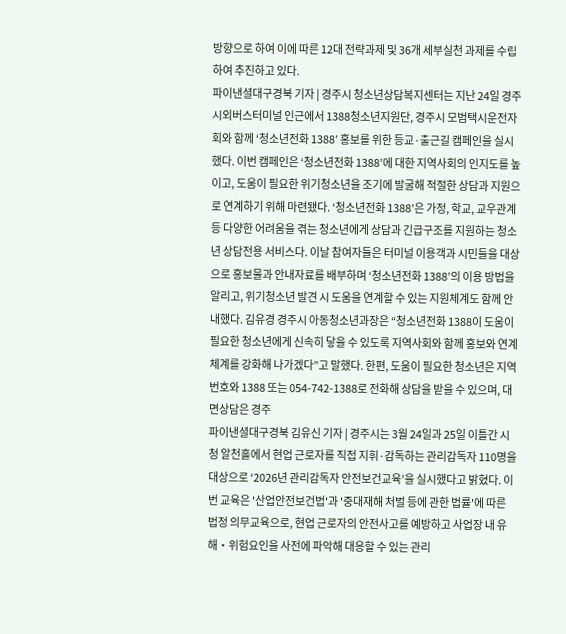방향으로 하여 이에 따른 12대 전략과제 및 36개 세부실천 과제를 수립하여 추진하고 있다.
파이낸셜대구경북 기자 | 경주시 청소년상담복지센터는 지난 24일 경주시외버스터미널 인근에서 1388청소년지원단, 경주시 모범택시운전자회와 함께 ‘청소년전화 1388’ 홍보를 위한 등교·출근길 캠페인을 실시했다. 이번 캠페인은 ‘청소년전화 1388’에 대한 지역사회의 인지도를 높이고, 도움이 필요한 위기청소년을 조기에 발굴해 적절한 상담과 지원으로 연계하기 위해 마련됐다. ‘청소년전화 1388’은 가정, 학교, 교우관계 등 다양한 어려움을 겪는 청소년에게 상담과 긴급구조를 지원하는 청소년 상담전용 서비스다. 이날 참여자들은 터미널 이용객과 시민들을 대상으로 홍보물과 안내자료를 배부하며 ‘청소년전화 1388’의 이용 방법을 알리고, 위기청소년 발견 시 도움을 연계할 수 있는 지원체계도 함께 안내했다. 김유경 경주시 아동청소년과장은 “청소년전화 1388이 도움이 필요한 청소년에게 신속히 닿을 수 있도록 지역사회와 함께 홍보와 연계체계를 강화해 나가겠다”고 말했다. 한편, 도움이 필요한 청소년은 지역번호와 1388 또는 054-742-1388로 전화해 상담을 받을 수 있으며, 대면상담은 경주
파이낸셜대구경북 김유신 기자 | 경주시는 3월 24일과 25일 이틀간 시청 알천홀에서 현업 근로자를 직접 지휘·감독하는 관리감독자 110명을 대상으로 ‘2026년 관리감독자 안전보건교육’을 실시했다고 밝혔다. 이번 교육은 '산업안전보건법'과 '중대재해 처벌 등에 관한 법률'에 따른 법정 의무교육으로, 현업 근로자의 안전사고를 예방하고 사업장 내 유해‧위험요인을 사전에 파악해 대응할 수 있는 관리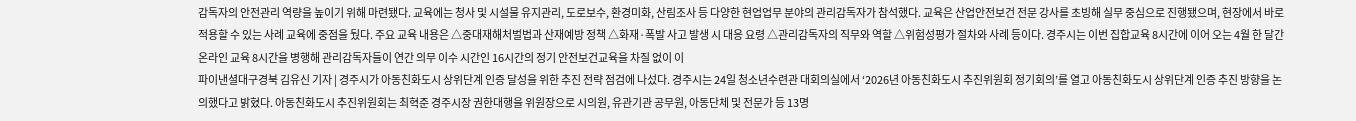감독자의 안전관리 역량을 높이기 위해 마련됐다. 교육에는 청사 및 시설물 유지관리, 도로보수, 환경미화, 산림조사 등 다양한 현업업무 분야의 관리감독자가 참석했다. 교육은 산업안전보건 전문 강사를 초빙해 실무 중심으로 진행됐으며, 현장에서 바로 적용할 수 있는 사례 교육에 중점을 뒀다. 주요 교육 내용은 △중대재해처벌법과 산재예방 정책 △화재·폭발 사고 발생 시 대응 요령 △관리감독자의 직무와 역할 △위험성평가 절차와 사례 등이다. 경주시는 이번 집합교육 8시간에 이어 오는 4월 한 달간 온라인 교육 8시간을 병행해 관리감독자들이 연간 의무 이수 시간인 16시간의 정기 안전보건교육을 차질 없이 이
파이낸셜대구경북 김유신 기자 | 경주시가 아동친화도시 상위단계 인증 달성을 위한 추진 전략 점검에 나섰다. 경주시는 24일 청소년수련관 대회의실에서 ‘2026년 아동친화도시 추진위원회 정기회의’를 열고 아동친화도시 상위단계 인증 추진 방향을 논의했다고 밝혔다. 아동친화도시 추진위원회는 최혁준 경주시장 권한대행을 위원장으로 시의원, 유관기관 공무원, 아동단체 및 전문가 등 13명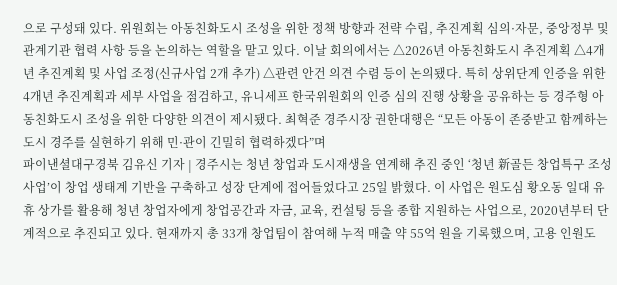으로 구성돼 있다. 위원회는 아동친화도시 조성을 위한 정책 방향과 전략 수립, 추진계획 심의·자문, 중앙정부 및 관계기관 협력 사항 등을 논의하는 역할을 맡고 있다. 이날 회의에서는 △2026년 아동친화도시 추진계획 △4개년 추진계획 및 사업 조정(신규사업 2개 추가) △관련 안건 의견 수렴 등이 논의됐다. 특히 상위단계 인증을 위한 4개년 추진계획과 세부 사업을 점검하고, 유니세프 한국위원회의 인증 심의 진행 상황을 공유하는 등 경주형 아동친화도시 조성을 위한 다양한 의견이 제시됐다. 최혁준 경주시장 권한대행은 “모든 아동이 존중받고 함께하는 도시 경주를 실현하기 위해 민·관이 긴밀히 협력하겠다”며
파이낸셜대구경북 김유신 기자 | 경주시는 청년 창업과 도시재생을 연계해 추진 중인 ‘청년 新골든 창업특구 조성사업’이 창업 생태계 기반을 구축하고 성장 단계에 접어들었다고 25일 밝혔다. 이 사업은 원도심 황오동 일대 유휴 상가를 활용해 청년 창업자에게 창업공간과 자금, 교육, 컨설팅 등을 종합 지원하는 사업으로, 2020년부터 단계적으로 추진되고 있다. 현재까지 총 33개 창업팀이 참여해 누적 매출 약 55억 원을 기록했으며, 고용 인원도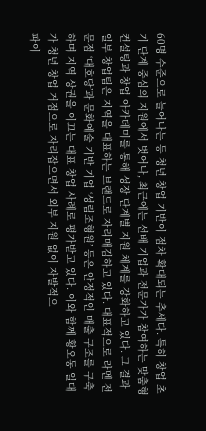60명 수준으로 늘어나는 등 청년 창업 기반이 점차 확대되는 추세다. 특히 창업 초기 단계 중심의 지원에서 벗어나, 최근에는 선배 기업과 전문가가 참여하는 맞춤형 컨설팅과 창업 아카데미를 통해 성장 단계별 지원 체계를 강화하고 있다. 그 결과 일부 창업팀은 지역을 대표하는 브랜드로 자리매김하고 있다. 대표적으로 라멘 전문점 ‘대호당’과 문화예술 기반 기업 ‘성림조형원’ 등은 안정적인 매출 구조를 구축하며 지역 상권을 이끄는 대표 창업 사례로 평가받고 있다. 이와 함께 황오동 일대가 청년 창업 거점으로 자리잡으면서 외부 지원 없이 자발적으
파이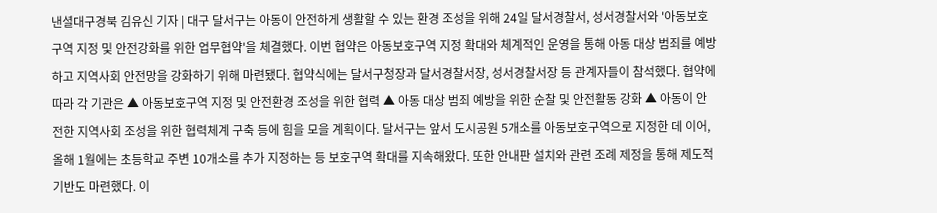낸셜대구경북 김유신 기자 | 대구 달서구는 아동이 안전하게 생활할 수 있는 환경 조성을 위해 24일 달서경찰서, 성서경찰서와 '아동보호구역 지정 및 안전강화를 위한 업무협약'을 체결했다. 이번 협약은 아동보호구역 지정 확대와 체계적인 운영을 통해 아동 대상 범죄를 예방하고 지역사회 안전망을 강화하기 위해 마련됐다. 협약식에는 달서구청장과 달서경찰서장, 성서경찰서장 등 관계자들이 참석했다. 협약에 따라 각 기관은 ▲ 아동보호구역 지정 및 안전환경 조성을 위한 협력 ▲ 아동 대상 범죄 예방을 위한 순찰 및 안전활동 강화 ▲ 아동이 안전한 지역사회 조성을 위한 협력체계 구축 등에 힘을 모을 계획이다. 달서구는 앞서 도시공원 5개소를 아동보호구역으로 지정한 데 이어, 올해 1월에는 초등학교 주변 10개소를 추가 지정하는 등 보호구역 확대를 지속해왔다. 또한 안내판 설치와 관련 조례 제정을 통해 제도적 기반도 마련했다. 이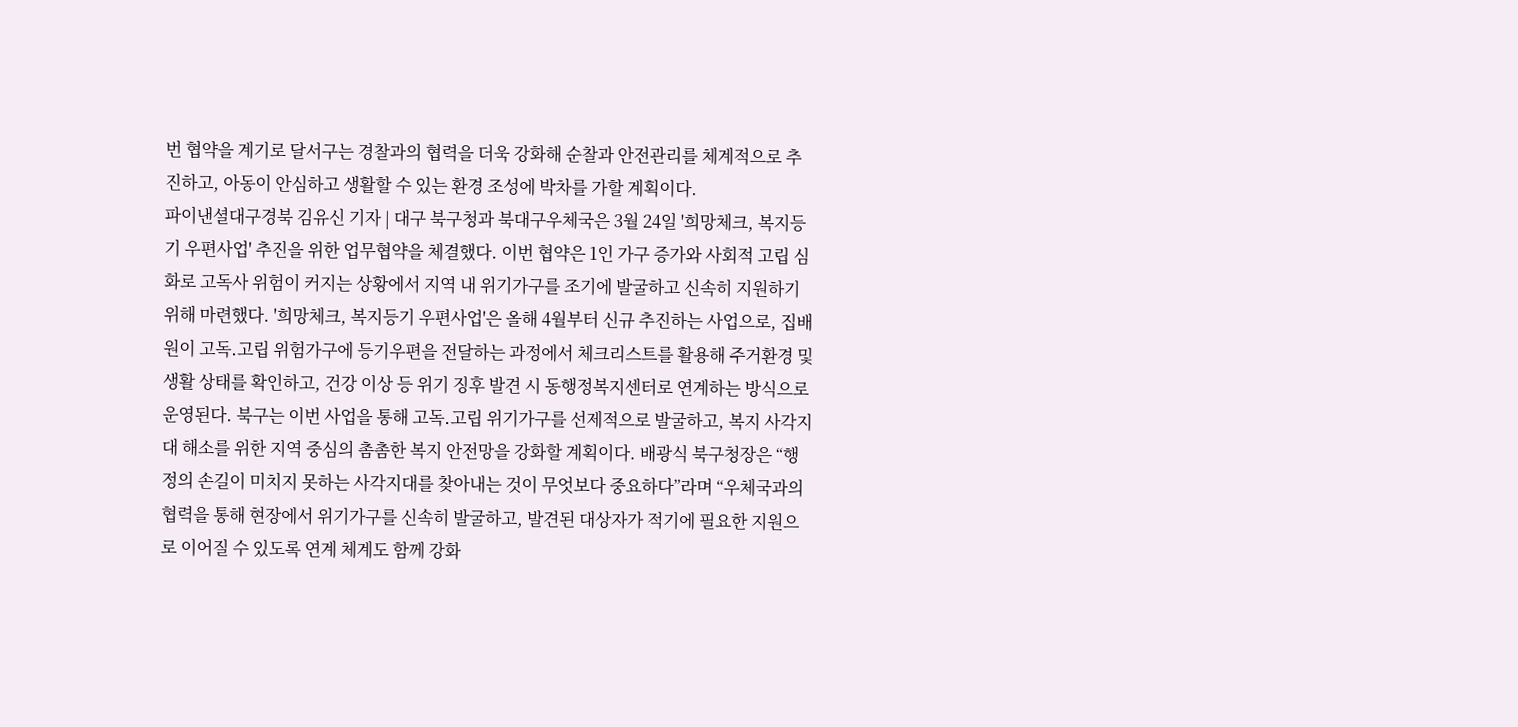번 협약을 계기로 달서구는 경찰과의 협력을 더욱 강화해 순찰과 안전관리를 체계적으로 추진하고, 아동이 안심하고 생활할 수 있는 환경 조성에 박차를 가할 계획이다.
파이낸셜대구경북 김유신 기자 | 대구 북구청과 북대구우체국은 3월 24일 '희망체크, 복지등기 우편사업' 추진을 위한 업무협약을 체결했다. 이번 협약은 1인 가구 증가와 사회적 고립 심화로 고독사 위험이 커지는 상황에서 지역 내 위기가구를 조기에 발굴하고 신속히 지원하기 위해 마련했다. '희망체크, 복지등기 우편사업'은 올해 4월부터 신규 추진하는 사업으로, 집배원이 고독․고립 위험가구에 등기우편을 전달하는 과정에서 체크리스트를 활용해 주거환경 및 생활 상태를 확인하고, 건강 이상 등 위기 징후 발견 시 동행정복지센터로 연계하는 방식으로 운영된다. 북구는 이번 사업을 통해 고독․고립 위기가구를 선제적으로 발굴하고, 복지 사각지대 해소를 위한 지역 중심의 촘촘한 복지 안전망을 강화할 계획이다. 배광식 북구청장은 “행정의 손길이 미치지 못하는 사각지대를 찾아내는 것이 무엇보다 중요하다”라며 “우체국과의 협력을 통해 현장에서 위기가구를 신속히 발굴하고, 발견된 대상자가 적기에 필요한 지원으로 이어질 수 있도록 연계 체계도 함께 강화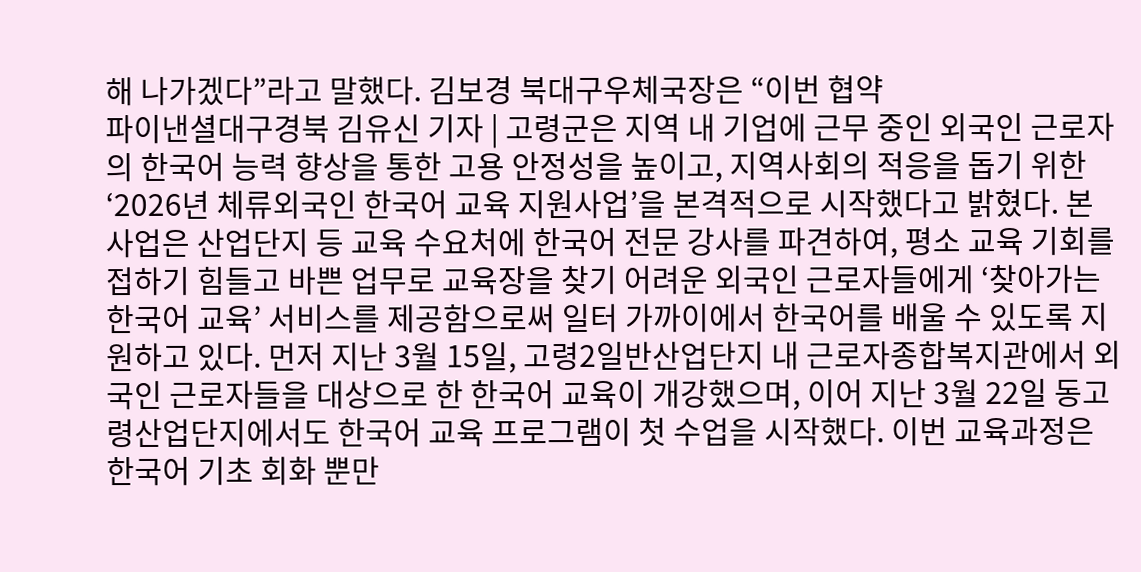해 나가겠다”라고 말했다. 김보경 북대구우체국장은 “이번 협약
파이낸셜대구경북 김유신 기자 | 고령군은 지역 내 기업에 근무 중인 외국인 근로자의 한국어 능력 향상을 통한 고용 안정성을 높이고, 지역사회의 적응을 돕기 위한 ‘2026년 체류외국인 한국어 교육 지원사업’을 본격적으로 시작했다고 밝혔다. 본 사업은 산업단지 등 교육 수요처에 한국어 전문 강사를 파견하여, 평소 교육 기회를 접하기 힘들고 바쁜 업무로 교육장을 찾기 어려운 외국인 근로자들에게 ‘찾아가는 한국어 교육’ 서비스를 제공함으로써 일터 가까이에서 한국어를 배울 수 있도록 지원하고 있다. 먼저 지난 3월 15일, 고령2일반산업단지 내 근로자종합복지관에서 외국인 근로자들을 대상으로 한 한국어 교육이 개강했으며, 이어 지난 3월 22일 동고령산업단지에서도 한국어 교육 프로그램이 첫 수업을 시작했다. 이번 교육과정은 한국어 기초 회화 뿐만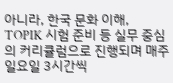아니라, 한국 문화 이해, TOPIK 시험 준비 등 실무 중심의 커리큘럼으로 진행되며 매주 일요일 3시간씩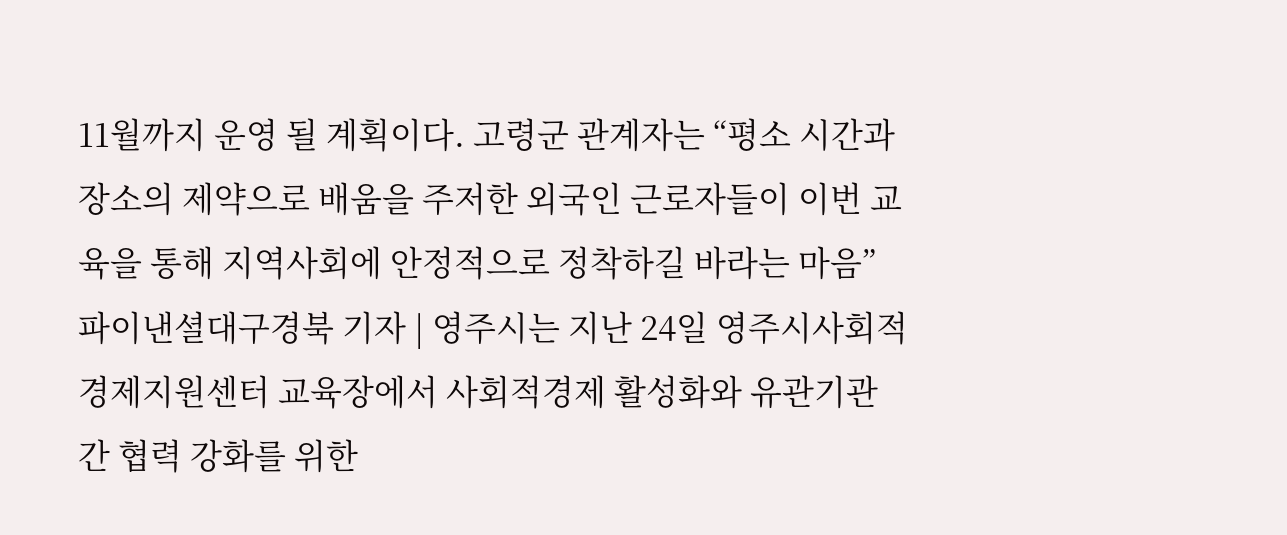11월까지 운영 될 계획이다. 고령군 관계자는 “평소 시간과 장소의 제약으로 배움을 주저한 외국인 근로자들이 이번 교육을 통해 지역사회에 안정적으로 정착하길 바라는 마음”
파이낸셜대구경북 기자 | 영주시는 지난 24일 영주시사회적경제지원센터 교육장에서 사회적경제 활성화와 유관기관 간 협력 강화를 위한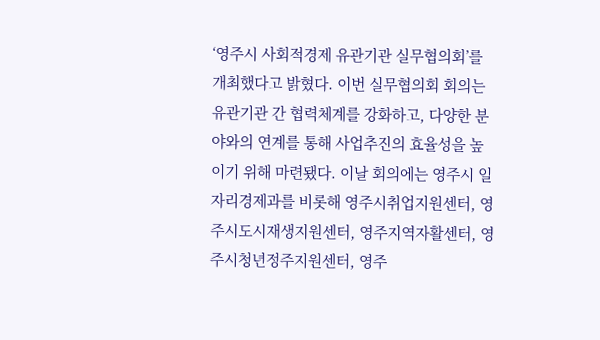‘영주시 사회적경제 유관기관 실무협의회’를 개최했다고 밝혔다. 이번 실무협의회 회의는 유관기관 간 협력체계를 강화하고, 다양한 분야와의 연계를 통해 사업추진의 효율성을 높이기 위해 마련됐다. 이날 회의에는 영주시 일자리경제과를 비롯해 영주시취업지원센터, 영주시도시재생지원센터, 영주지역자활센터, 영주시청년정주지원센터, 영주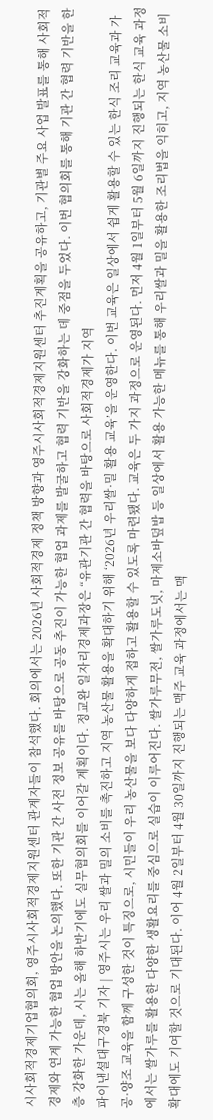시사회적경제기업협의회, 영주시사회적경제지원센터 관계자들이 참석했다. 회의에서는 2026년 사회적경제 정책 방향과 영주시사회적경제지원센터 추진계획을 공유하고, 기관별 주요 사업 발표를 통해 사회적경제와 연계 가능한 협업 방안을 논의했다. 또한 기관 간 사전 정보 공유를 바탕으로 공동 추진이 가능한 협업 과제를 발굴하고 협력 기반을 강화하는 데 중점을 두었다. 이번 협의회를 통해 기관 간 협력 기반을 한층 강화한 가운데, 시는 올해 하반기에도 실무협의회를 이어갈 계획이다. 정교완 일자리경제과장은 “유관기관 간 협력을 바탕으로 사회적경제가 지역
파이낸셜대구경북 기자 | 영주시는 우리 쌀과 밀의 소비를 촉진하고 지역 농산물 활용을 확대하기 위해 ‘2026년 우리쌀·밀 활용 교육’을 운영한다. 이번 교육은 일상에서 쉽게 활용할 수 있는 한식 조리 교육과 가공·양조 교육을 함께 구성한 것이 특징으로, 시민들이 우리 농산물을 보다 다양하게 접하고 활용할 수 있도록 마련됐다. 교육은 두 가지 과정으로 운영된다. 먼저 4월 1일부터 5월 6일까지 진행되는 한식 교육 과정에서는 쌀가루를 활용한 다양한 생활요리를 중심으로 실습이 이루어진다. 쌀가루무전, 쌀가루도넛, 마제소바덮밥 등 일상에서 활용 가능한 메뉴를 통해 우리쌀과 밀을 활용한 조리법을 익히고, 지역 농산물 소비 확대에도 기여할 것으로 기대된다. 이어 4월 2일부터 4월 30일까지 진행되는 맥주 교육 과정에서는 맥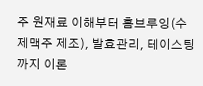주 원재료 이해부터 홈브루잉(수제맥주 제조), 발효관리, 테이스팅까지 이론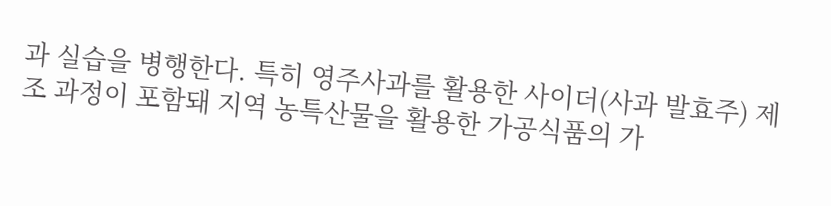과 실습을 병행한다. 특히 영주사과를 활용한 사이더(사과 발효주) 제조 과정이 포함돼 지역 농특산물을 활용한 가공식품의 가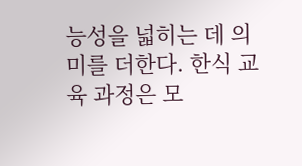능성을 넓히는 데 의미를 더한다. 한식 교육 과정은 모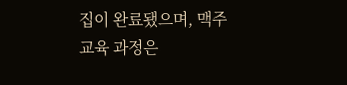집이 완료됐으며, 맥주 교육 과정은